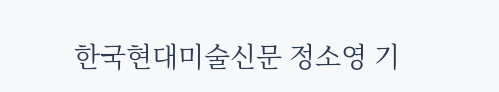한국현대미술신문 정소영 기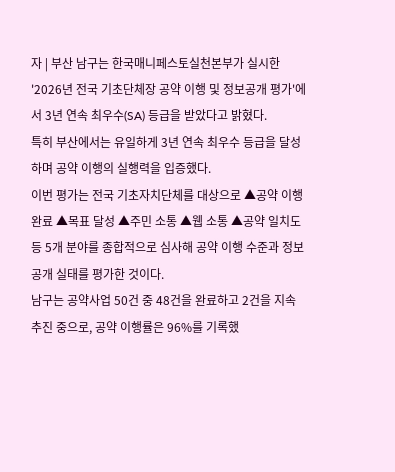자 | 부산 남구는 한국매니페스토실천본부가 실시한 '2026년 전국 기초단체장 공약 이행 및 정보공개 평가'에서 3년 연속 최우수(SA) 등급을 받았다고 밝혔다.
특히 부산에서는 유일하게 3년 연속 최우수 등급을 달성하며 공약 이행의 실행력을 입증했다.
이번 평가는 전국 기초자치단체를 대상으로 ▲공약 이행 완료 ▲목표 달성 ▲주민 소통 ▲웹 소통 ▲공약 일치도 등 5개 분야를 종합적으로 심사해 공약 이행 수준과 정보공개 실태를 평가한 것이다.
남구는 공약사업 50건 중 48건을 완료하고 2건을 지속 추진 중으로, 공약 이행률은 96%를 기록했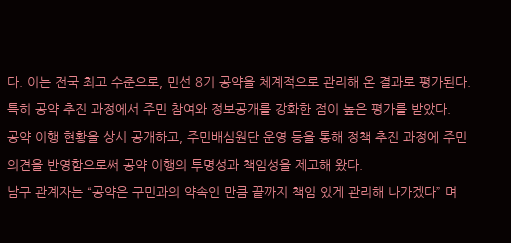다. 이는 전국 최고 수준으로, 민선 8기 공약을 체계적으로 관리해 온 결과로 평가된다.
특히 공약 추진 과정에서 주민 참여와 정보공개를 강화한 점이 높은 평가를 받았다.
공약 이행 현황을 상시 공개하고, 주민배심원단 운영 등을 통해 정책 추진 과정에 주민 의견을 반영함으로써 공약 이행의 투명성과 책임성을 제고해 왔다.
남구 관계자는 “공약은 구민과의 약속인 만큼 끝까지 책임 있게 관리해 나가겠다” 며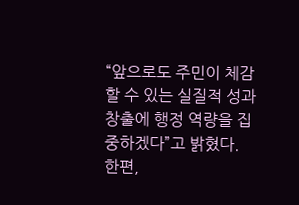“앞으로도 주민이 체감할 수 있는 실질적 성과 창출에 행정 역량을 집중하겠다”고 밝혔다.
한편,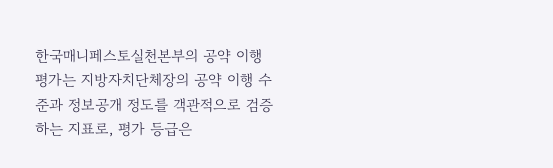한국매니페스토실천본부의 공약 이행 평가는 지방자치단체장의 공약 이행 수준과 정보공개 정도를 객관적으로 검증하는 지표로, 평가 등급은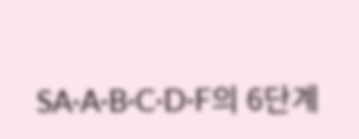SA·A·B·C·D·F의 6단계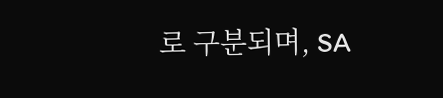로 구분되며, SA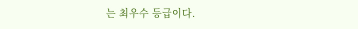는 최우수 등급이다.